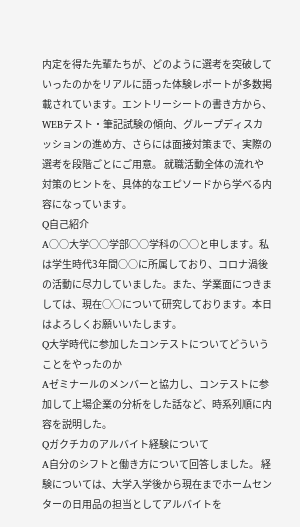内定を得た先輩たちが、どのように選考を突破していったのかをリアルに語った体験レポートが多数掲載されています。エントリーシートの書き方から、WEBテスト・筆記試験の傾向、グループディスカッションの進め方、さらには面接対策まで、実際の選考を段階ごとにご用意。 就職活動全体の流れや対策のヒントを、具体的なエピソードから学べる内容になっています。
Q自己紹介
A○○大学○○学部○○学科の○○と申します。私は学生時代3年間○○に所属しており、コロナ渦後の活動に尽力していました。また、学業面につきましては、現在○○について研究しております。本日はよろしくお願いいたします。
Q大学時代に参加したコンテストについてどういうことをやったのか
Aゼミナールのメンバーと協力し、コンテストに参加して上場企業の分析をした話など、時系列順に内容を説明した。
Qガクチカのアルバイト経験について
A自分のシフトと働き方について回答しました。 経験については、大学入学後から現在までホームセンターの日用品の担当としてアルバイトを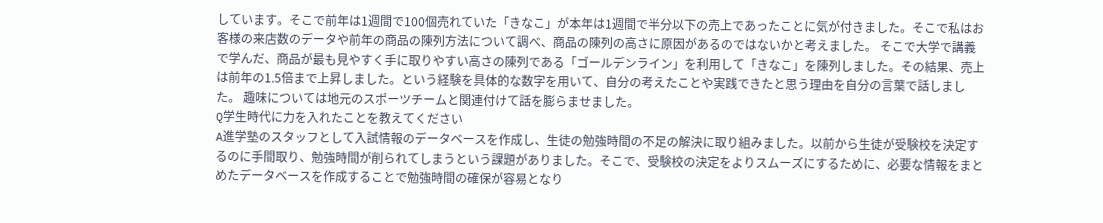しています。そこで前年は1週間で100個売れていた「きなこ」が本年は1週間で半分以下の売上であったことに気が付きました。そこで私はお客様の来店数のデータや前年の商品の陳列方法について調べ、商品の陳列の高さに原因があるのではないかと考えました。 そこで大学で講義で学んだ、商品が最も見やすく手に取りやすい高さの陳列である「ゴールデンライン」を利用して「きなこ」を陳列しました。その結果、売上は前年の1.5倍まで上昇しました。という経験を具体的な数字を用いて、自分の考えたことや実践できたと思う理由を自分の言葉で話しました。 趣味については地元のスポーツチームと関連付けて話を膨らませました。
Q学生時代に力を入れたことを教えてください
A進学塾のスタッフとして入試情報のデータベースを作成し、生徒の勉強時間の不足の解決に取り組みました。以前から生徒が受験校を決定するのに手間取り、勉強時間が削られてしまうという課題がありました。そこで、受験校の決定をよりスムーズにするために、必要な情報をまとめたデータベースを作成することで勉強時間の確保が容易となり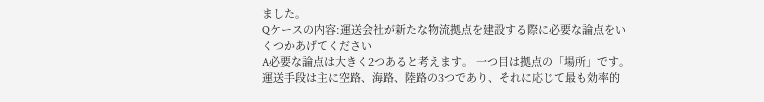ました。
Qケースの内容:運送会社が新たな物流拠点を建設する際に必要な論点をいくつかあげてください
A必要な論点は大きく2つあると考えます。 一つ目は拠点の「場所」です。運送手段は主に空路、海路、陸路の3つであり、それに応じて最も効率的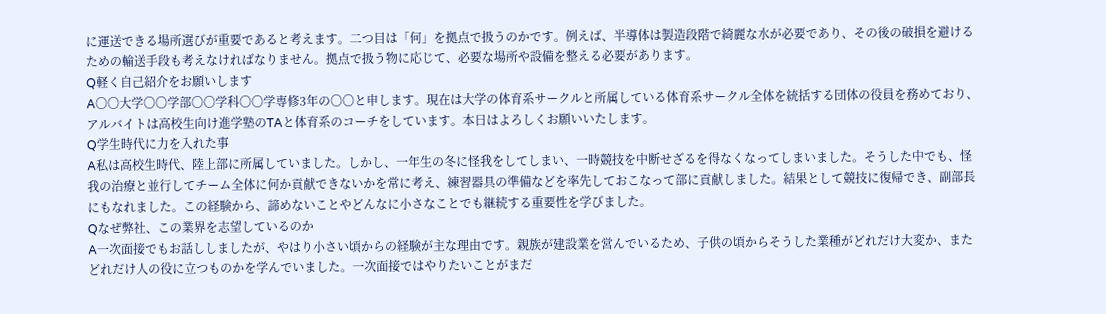に運送できる場所選びが重要であると考えます。二つ目は「何」を拠点で扱うのかです。例えば、半導体は製造段階で綺麗な水が必要であり、その後の破損を避けるための輸送手段も考えなければなりません。拠点で扱う物に応じて、必要な場所や設備を整える必要があります。
Q軽く自己紹介をお願いします
A〇〇大学〇〇学部〇〇学科〇〇学専修3年の〇〇と申します。現在は大学の体育系サークルと所属している体育系サークル全体を統括する団体の役員を務めており、アルバイトは高校生向け進学塾のTAと体育系のコーチをしています。本日はよろしくお願いいたします。
Q学生時代に力を入れた事
A私は高校生時代、陸上部に所属していました。しかし、一年生の冬に怪我をしてしまい、一時競技を中断せざるを得なくなってしまいました。そうした中でも、怪我の治療と並行してチーム全体に何か貢献できないかを常に考え、練習器具の準備などを率先しておこなって部に貢献しました。結果として競技に復帰でき、副部長にもなれました。この経験から、諦めないことやどんなに小さなことでも継続する重要性を学びました。
Qなぜ弊社、この業界を志望しているのか
A一次面接でもお話ししましたが、やはり小さい頃からの経験が主な理由です。親族が建設業を営んでいるため、子供の頃からそうした業種がどれだけ大変か、またどれだけ人の役に立つものかを学んでいました。一次面接ではやりたいことがまだ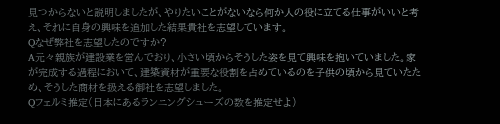見つからないと説明しましたが、やりたいことがないなら何か人の役に立てる仕事がいいと考え、それに自身の興味を追加した結果貴社を志望しています。
Qなぜ弊社を志望したのですか?
A元々親族が建設業を営んでおり、小さい頃からそうした姿を見て興味を抱いていました。家が完成する過程において、建築資材が重要な役割を占めているのを子供の頃から見ていたため、そうした商材を扱える御社を志望しました。
Qフェルミ推定(日本にあるランニングシューズの数を推定せよ)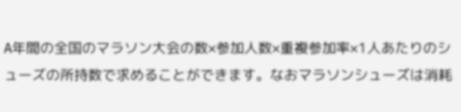A年間の全国のマラソン大会の数×参加人数×重複参加率×1人あたりのシューズの所持数で求めることができます。なおマラソンシューズは消耗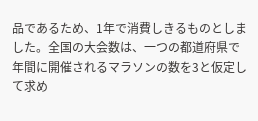品であるため、1年で消費しきるものとしました。全国の大会数は、一つの都道府県で年間に開催されるマラソンの数を3と仮定して求め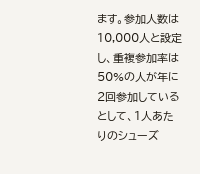ます。参加人数は10,000人と設定し、重複参加率は50%の人が年に2回参加しているとして、1人あたりのシューズ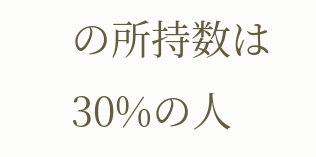の所持数は30%の人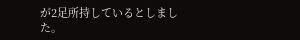が2足所持しているとしました。